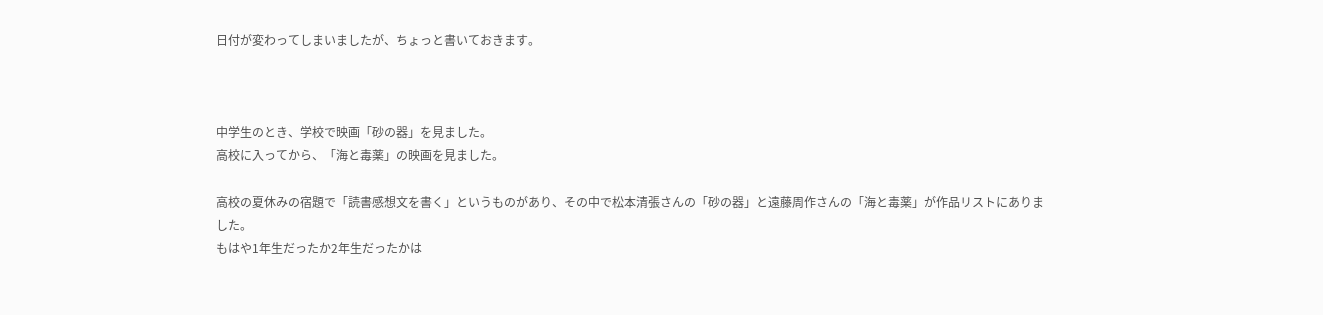日付が変わってしまいましたが、ちょっと書いておきます。



中学生のとき、学校で映画「砂の器」を見ました。
高校に入ってから、「海と毒薬」の映画を見ました。

高校の夏休みの宿題で「読書感想文を書く」というものがあり、その中で松本清張さんの「砂の器」と遠藤周作さんの「海と毒薬」が作品リストにありました。
もはや1年生だったか2年生だったかは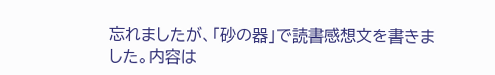忘れましたが、「砂の器」で読書感想文を書きました。内容は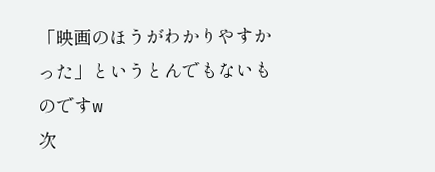「映画のほうがわかりやすかった」というとんでもないものですw
次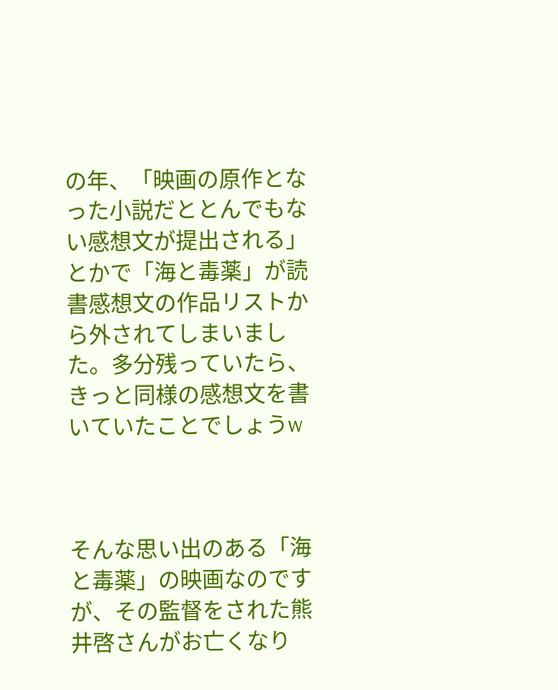の年、「映画の原作となった小説だととんでもない感想文が提出される」とかで「海と毒薬」が読書感想文の作品リストから外されてしまいました。多分残っていたら、きっと同様の感想文を書いていたことでしょうw



そんな思い出のある「海と毒薬」の映画なのですが、その監督をされた熊井啓さんがお亡くなり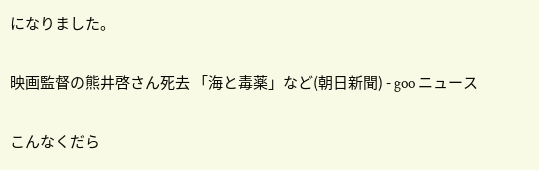になりました。

映画監督の熊井啓さん死去 「海と毒薬」など(朝日新聞) - goo ニュース

こんなくだら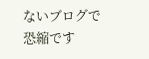ないブログで恐縮です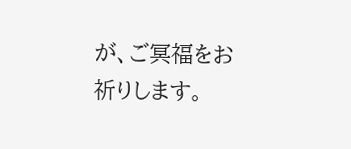が、ご冥福をお祈りします。